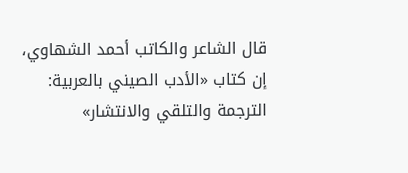قال الشاعر والكاتب أحمد الشهاوي، إن كتاب «الأدب الصيني بالعربية: الترجمة والتلقي والانتشار»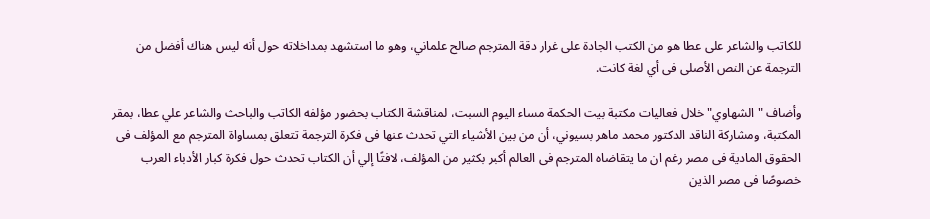للكاتب والشاعر على عطا هو من الكتب الجادة على غرار دقة المترجم صالح علماني، وهو ما استشهد بمداخلاته حول أنه ليس هناك أفضل من الترجمة عن النص الأصلى فى أي لغة كانت.

وأضاف "الشهاوي" خلال فعاليات مكتبة بيت الحكمة مساء اليوم السبت، لمناقشة الكتاب بحضور مؤلفه الكاتب والباحث والشاعر علي عطا، بمقر المكتبة، ومشاركة الناقد الدكتور محمد ماهر بسيوني، أن من بين الأشياء التي تحدث عنها فى فكرة الترجمة تتعلق بمساواة المترجم مع المؤلف فى الحقوق المادية فى مصر رغم ان ما يتقاضاه المترجم فى العالم أكبر بكثير من المؤلف، لافتًا إلي أن الكتاب تحدث حول فكرة كبار الأدباء العرب خصوصًا فى مصر الذين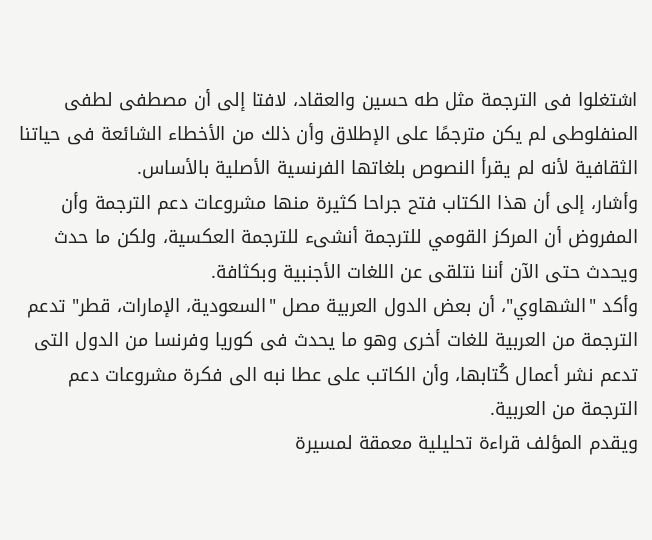اشتغلوا فى الترجمة مثل طه حسين والعقاد، لافتا إلى أن مصطفى لطفى المنفلوطى لم يكن مترجمًا على الإطلاق وأن ذلك من الأخطاء الشائعة فى حياتنا الثقافية لأنه لم يقرأ النصوص بلغاتها الفرنسية الأصلية بالأساس.
وأشار، إلى أن هذا الكتاب فتح جراحا كثيرة منها مشروعات دعم الترجمة وأن المفروض أن المركز القومي للترجمة أنشىء للترجمة العكسية، ولكن ما حدث ويحدث حتى الآن أننا نتلقى عن اللغات الأجنبية وبكثافة.
وأكد "الشهاوي"، أن بعض الدول العربية مصل "السعودية، الإمارات، قطر" تدعم الترجمة من العربية للغات أخرى وهو ما يحدث فى كوريا وفرنسا من الدول التى تدعم نشر أعمال كُتابها، وأن الكاتب على عطا نبه الى فكرة مشروعات دعم الترجمة من العربية.
ويقدم المؤلف قراءة تحليلية معمقة لمسيرة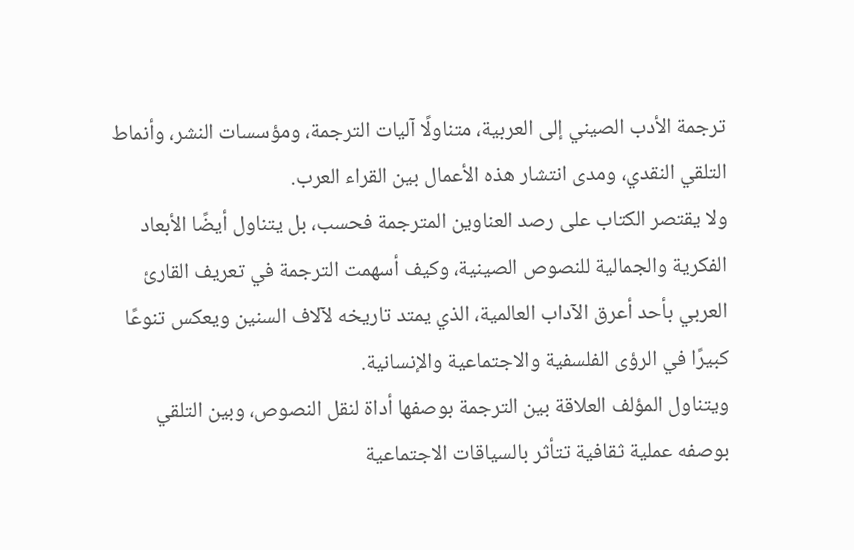ترجمة الأدب الصيني إلى العربية، متناولًا آليات الترجمة، ومؤسسات النشر، وأنماط التلقي النقدي، ومدى انتشار هذه الأعمال بين القراء العرب.
ولا يقتصر الكتاب على رصد العناوين المترجمة فحسب، بل يتناول أيضًا الأبعاد الفكرية والجمالية للنصوص الصينية، وكيف أسهمت الترجمة في تعريف القارئ العربي بأحد أعرق الآداب العالمية، الذي يمتد تاريخه لآلاف السنين ويعكس تنوعًا كبيرًا في الرؤى الفلسفية والاجتماعية والإنسانية.
ويتناول المؤلف العلاقة بين الترجمة بوصفها أداة لنقل النصوص، وبين التلقي بوصفه عملية ثقافية تتأثر بالسياقات الاجتماعية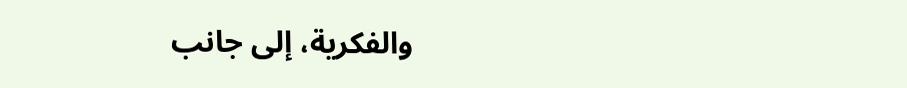والفكرية، إلى جانب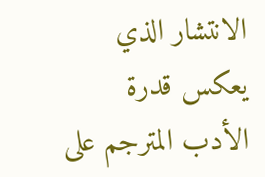الانتشار الذي يعكس قدرة الأدب المترجم على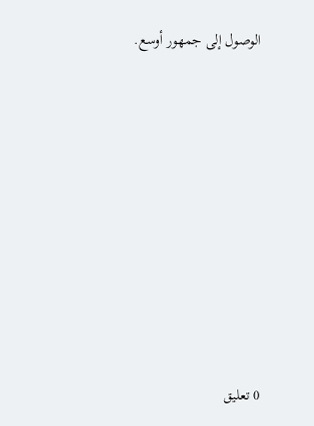الوصول إلى جمهور أوسع.













0 تعليق